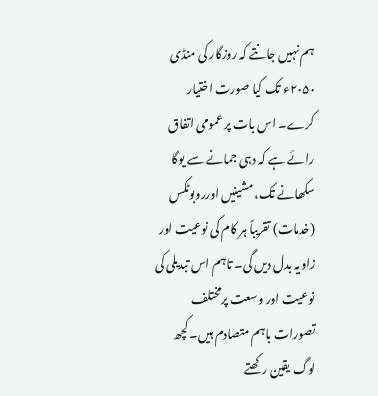ہم نہیں جانتے کہ روزگار کی منڈی ۲۰۵۰ء تک کیا صورت اختیار کرے۔ اس بات پر عمومی اتفاق رائے ہے کہ دہی جمانے سے یوگا سکھانے تک، مشینیں اورروبوٹکس (خدمات) تقریباً ہر کام کی نوعیت اور زاویہ بدل دیں گی۔ تاہم اس تبدیلی کی نوعیت اور وسعت پرمختلف تصورات باہم متصادم ہیں۔ کچھ لوگ یقین رکھتے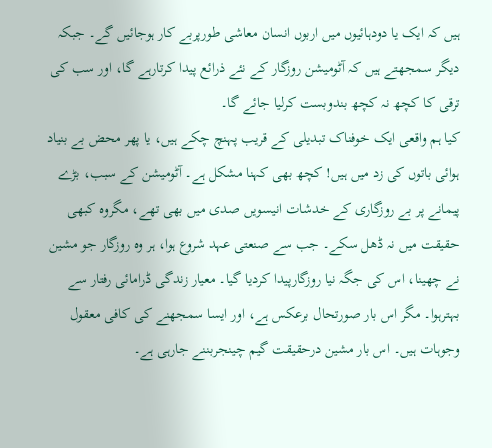ہیں کہ ایک یا دودہائیوں میں اربوں انسان معاشی طورپربے کار ہوجائیں گے۔ جبکہ دیگر سمجھتے ہیں کہ آٹومیشن روزگار کے نئے ذرائع پیدا کرتارہے گا، اور سب کی ترقی کا کچھ نہ کچھ بندوبست کرلیا جائے گا۔
کیا ہم واقعی ایک خوفناک تبدیلی کے قریب پہنچ چکے ہیں، یا پھر محض بے بنیاد ہوائی باتوں کی زد میں ہیں! کچھ بھی کہنا مشکل ہے۔ آٹومیشن کے سبب، بڑے پیمانے پر بے روزگاری کے خدشات انیسویں صدی میں بھی تھے، مگروہ کبھی حقیقت میں نہ ڈھل سکے۔ جب سے صنعتی عہد شروع ہوا، ہر وہ روزگار جو مشین نے چھینا، اس کی جگہ نیا روزگارپیدا کردیا گیا۔ معیار زندگی ڈرامائی رفتار سے بہترہوا۔ مگر اس بار صورتحال برعکس ہے، اور ایسا سمجھنے کی کافی معقول وجوہات ہیں۔ اس بار مشین درحقیقت گیم چینجربننے جارہی ہے۔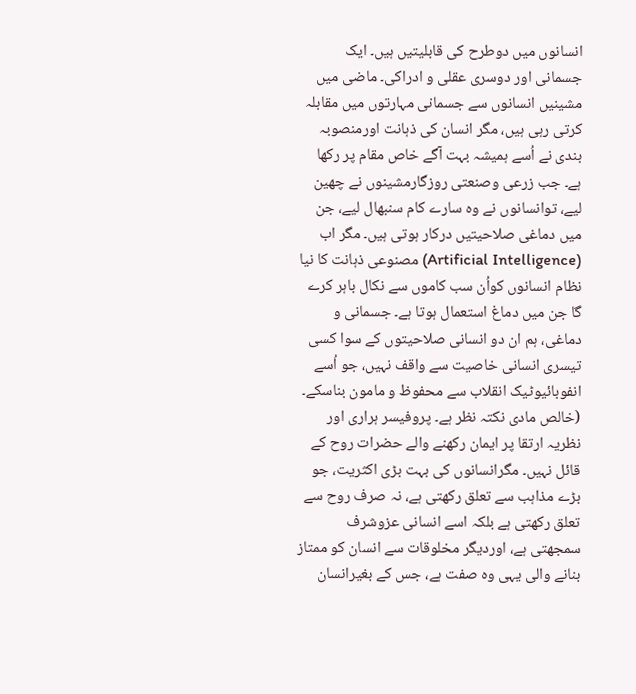انسانوں میں دوطرح کی قابلیتیں ہیں۔ ایک جسمانی اور دوسری عقلی و ادراکی۔ ماضی میں مشینیں انسانوں سے جسمانی مہارتوں میں مقابلہ کرتی رہی ہیں، مگر انسان کی ذہانت اورمنصوبہ بندی نے اُسے ہمیشہ بہت آگے خاص مقام پر رکھا ہے۔ جب زرعی وصنعتی روزگارمشینوں نے چھین لیے، توانسانوں نے وہ سارے کام سنبھال لیے، جن میں دماغی صلاحیتیں درکار ہوتی ہیں۔ مگر اب (Artificial Intelligence) مصنوعی ذہانت کا نیا نظام انسانوں کواُن سب کاموں سے نکال باہر کرے گا جن میں دماغ استعمال ہوتا ہے۔ جسمانی و دماغی، ہم ان دو انسانی صلاحیتوں کے سوا کسی تیسری انسانی خاصیت سے واقف نہیں، جو اُسے انفوبائیوٹیک انقلاب سے محفوظ و مامون بناسکے۔ (خالص مادی نکتہ نظر ہے۔ پروفیسر ہراری اور نظریہ ارتقا پر ایمان رکھنے والے حضرات روح کے قائل نہیں۔ مگرانسانوں کی بہت بڑی اکثریت، جو بڑے مذاہب سے تعلق رکھتی ہے، نہ صرف روح سے تعلق رکھتی ہے بلکہ اسے انسانی عزوشرف سمجھتی ہے، اوردیگر مخلوقات سے انسان کو ممتاز بنانے والی یہی وہ صفت ہے، جس کے بغیرانسان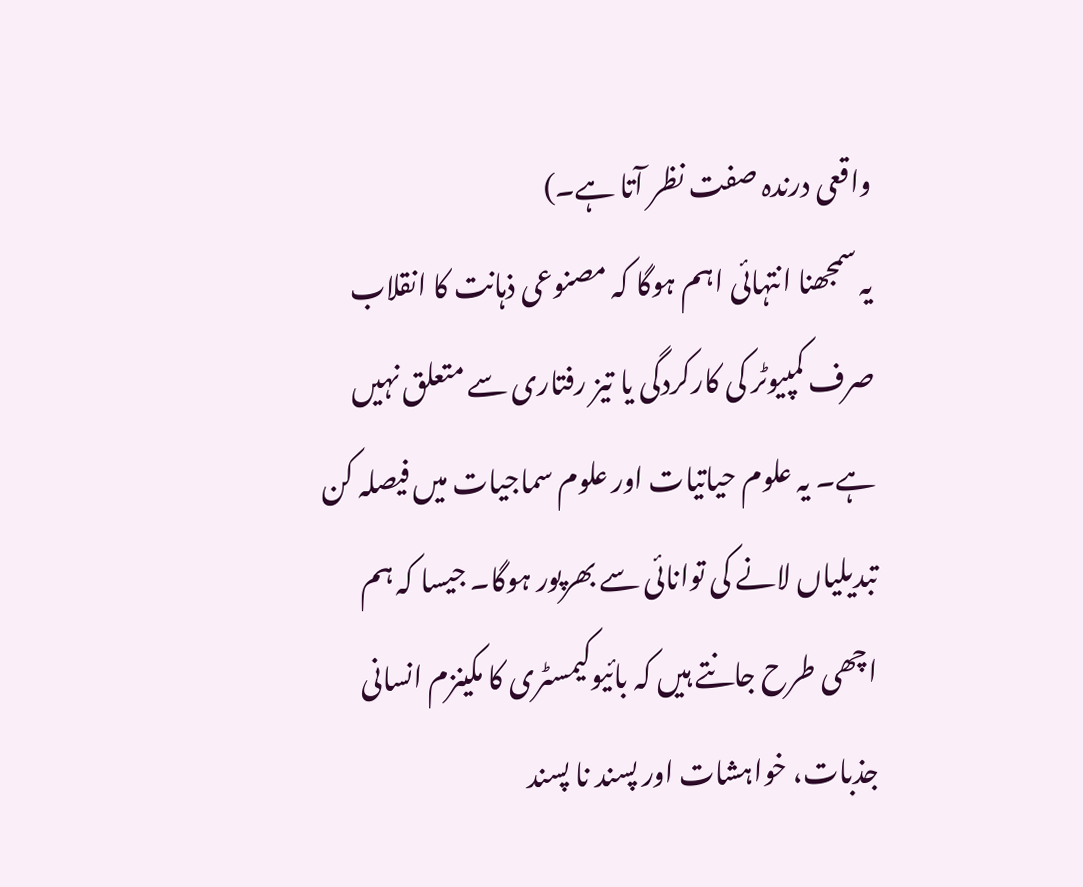واقعی درندہ صفت نظر آتا ہے۔)
یہ سمجھنا انتہائی اہم ہوگا کہ مصنوعی ذہانت کا انقلاب صرف کمپیوٹر کی کارکردگی یا تیز رفتاری سے متعلق نہیں ہے۔ یہ علوم حیاتیات اور علوم سماجیات میں فیصلہ کن تبدیلیاں لانے کی توانائی سے بھرپور ہوگا۔ جیسا کہ ہم اچھی طرح جانتے ہیں کہ بائیوکیمسٹری کا مکینزم انسانی جذبات، خواہشات اور پسند نا پسند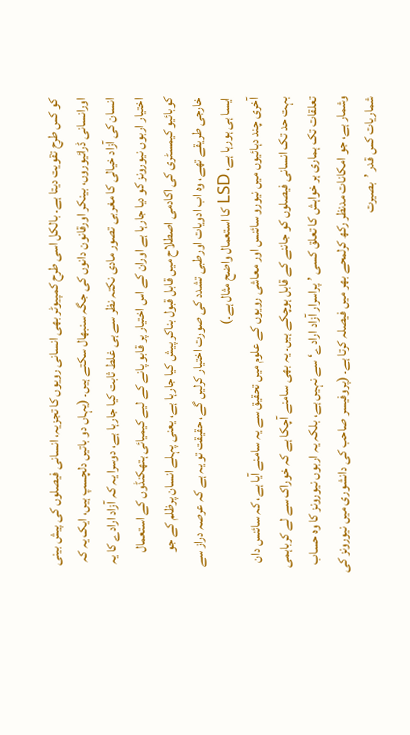کو کس طرح تقویت دیتا ہے۔ بالکل اسی طرح کمپیوٹر بھی انسانی رویوں کا تجزیہ، انسانی فیصلوں کی پیش بینی اورانسانی ڈرائیوروں، بینکر اورقانون دانوں کی جگہ سنبھال سکتے ہیں۔ (یہاں دو باتیں دلچسپ ہیں، ایک یہ کہ انسان کی آزاد خیالی کا مغربی تصور مادی نکتہ نظر سے ہی غلط ثابت کیا جارہا ہے، دوسرا یہ کہ آزاد ارادے کا یہ اختیار اربوں نیورونز کو دیا جارہا ہے اوران کے اس اختیار پر قابو پانے کے لیے کیمیائی ہتھکنڈوں کے استعمال کوبائیو کیمسٹری کی اکادمی اصطلاح میں قابل قبول بناکر پیش کیا جارہا ہے، یعنی پہلے انسان پرظلم کے جو خارجی طریقے تھے، وہ اب ادویات اورطبی تشدد کی صورت اختیار کرلیں گے، حقیقت تو یہ ہے کہ عرصہ دراز سے ایسا ہی ہورہا ہے، LSD کا استعمال واضح مثال ہے۔)
آخری چند دہائیوں میں نیورو سائنس اور معاشی رویوں کے علوم میں تحقیق سے یہ سامنے آیا ہے، کہ سائنس دان بہت حد تک انسانی فیصلوں کو جاننے کے قابل ہوچکے ہیں۔ یہ بھی سامنے آچکا ہے کہ خوراک سے لے کرباہمی تعلقات تک ہماری ہر خواہش کا تعلق کسی ’پراسرار آزاد ارادے‘ سے نہیں ہے، بلکہ یہ اربوں نیورونز کا وہ حساب وشمار ہے، جو امکانات مدنظر رکھ کرلمحے بھر میں فیصلہ کرتا ہے۔ (پروفیسر صاحب کی دانشوری میں نیورونز کی شماریات کس قدر ’بصیرت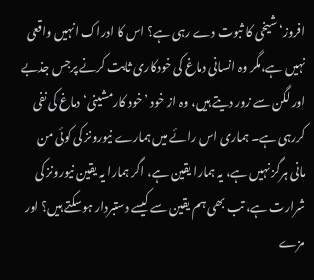افروز‘ شیخی کا ثبوت دے رہی ہے؟ اس کا ادراک انہیں واقعی نہیں ہے،مگر وہ انسانی دماغ کی خودکاری ثابت کرنے پرجس جذبے اور لگن سے زور دیتے ہیں، وہ از خود ’خود کارمشینی‘ دماغ کی نفی کررہی ہے۔ ہماری اس رائے میں ہمارے نیورونز کی کوئی من مانی ہرگز نہیں ہے، یہ ہمارا یقین ہے، اگر ہمارا یہ یقین نیورونز کی شرارت ہے، تب بھی ہم یقین سے کیسے دستبردار ہوسکتے ہیں؟ اور مزے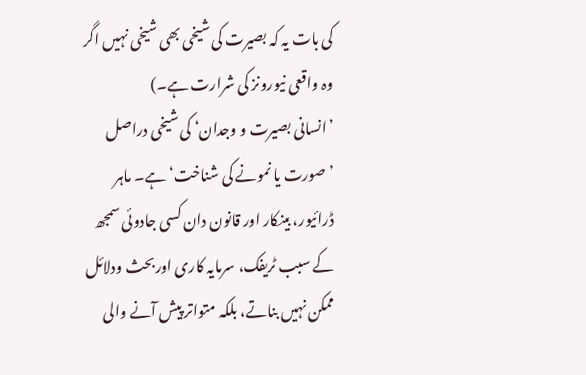کی بات یہ کہ بصیرت کی شیخی بھی شیخی نہیں اگر وہ واقعی نیورونز کی شرارت ہے۔)
’انسانی بصیرت و وجدان‘ کی شیخی دراصل ’صورت یا نمونے کی شناخت‘ ہے۔ ماہر ڈرائیور، بینکار اور قانون دان کسی جادوئی سمجھ کے سبب ٹریفک، سرمایہ کاری اوربحث ودلائل ممکن نہیں بناتے، بلکہ متواتر پیش آنے والی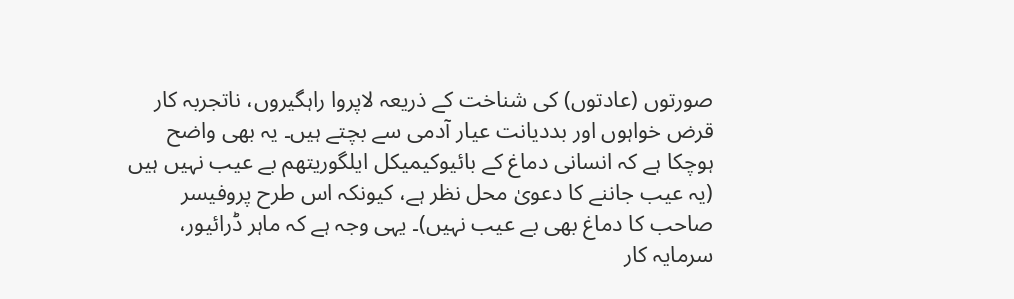صورتوں (عادتوں) کی شناخت کے ذریعہ لاپروا راہگیروں، ناتجربہ کار قرض خواہوں اور بددیانت عیار آدمی سے بچتے ہیں۔ یہ بھی واضح ہوچکا ہے کہ انسانی دماغ کے بائیوکیمیکل ایلگوریتھم بے عیب نہیں ہیں (یہ عیب جاننے کا دعویٰ محل نظر ہے، کیونکہ اس طرح پروفیسر صاحب کا دماغ بھی بے عیب نہیں)۔ یہی وجہ ہے کہ ماہر ڈرائیور، سرمایہ کار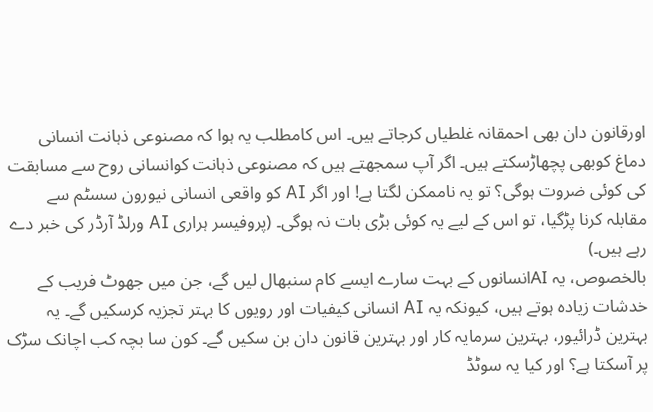اورقانون دان بھی احمقانہ غلطیاں کرجاتے ہیں۔ اس کامطلب یہ ہوا کہ مصنوعی ذہانت انسانی دماغ کوبھی پچھاڑسکتے ہیں۔ اگر آپ سمجھتے ہیں کہ مصنوعی ذہانت کوانسانی روح سے مسابقت کی کوئی ضروت ہوگی؟ تو یہ ناممکن لگتا ہے! اور اگر AI کو واقعی انسانی نیورون سسٹم سے مقابلہ کرنا پڑگیا، تو اس کے لیے یہ کوئی بڑی بات نہ ہوگی۔ (پروفیسر ہراری AI ورلڈ آرڈر کی خبر دے رہے ہیں۔)
بالخصوص، یہ AIانسانوں کے بہت سارے ایسے کام سنبھال لیں گے، جن میں جھوٹ فریب کے خدشات زیادہ ہوتے ہیں، کیونکہ یہ AI انسانی کیفیات اور رویوں کا بہتر تجزیہ کرسکیں گے۔ یہ بہترین ڈرائیور، بہترین سرمایہ کار اور بہترین قانون دان بن سکیں گے۔ کون سا بچہ کب اچانک سڑک پر آسکتا ہے؟ اور کیا یہ سوٹڈ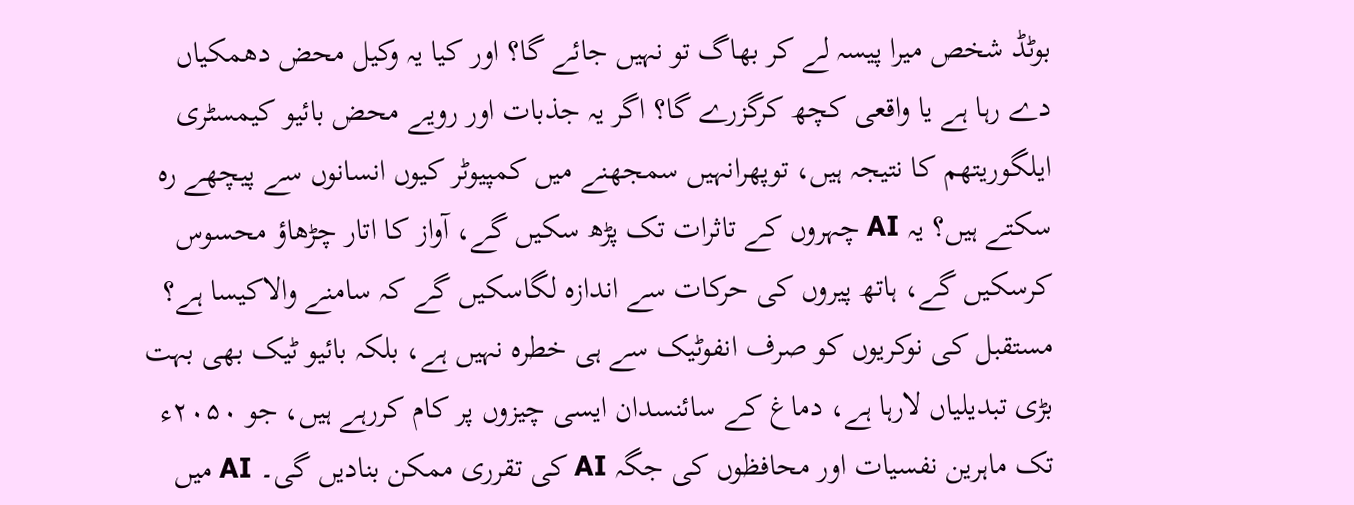بوٹڈ شخص میرا پیسہ لے کر بھاگ تو نہیں جائے گا؟ اور کیا یہ وکیل محض دھمکیاں دے رہا ہے یا واقعی کچھ کرگزرے گا؟ اگر یہ جذبات اور رویے محض بائیو کیمسٹری ایلگوریتھم کا نتیجہ ہیں، توپھرانہیں سمجھنے میں کمپیوٹر کیوں انسانوں سے پیچھے رہ سکتے ہیں؟ یہ AI چہروں کے تاثرات تک پڑھ سکیں گے، آواز کا اتار چڑھاؤ محسوس کرسکیں گے، ہاتھ پیروں کی حرکات سے اندازہ لگاسکیں گے کہ سامنے والاکیسا ہے؟
مستقبل کی نوکریوں کو صرف انفوٹیک سے ہی خطرہ نہیں ہے، بلکہ بائیو ٹیک بھی بہت بڑی تبدیلیاں لارہا ہے، دماغ کے سائنسدان ایسی چیزوں پر کام کررہے ہیں، جو ۲۰۵۰ء تک ماہرین نفسیات اور محافظوں کی جگہ AI کی تقرری ممکن بنادیں گی۔ AI میں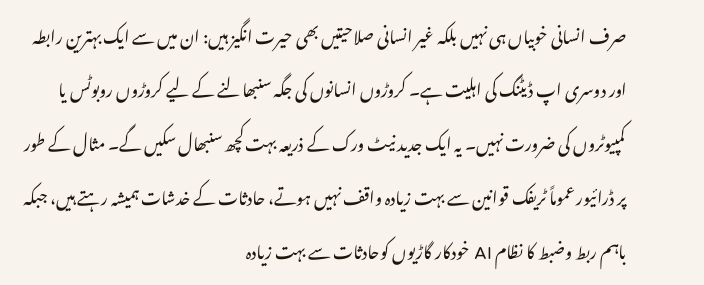صرف انسانی خوبیاں ہی نہیں بلکہ غیر انسانی صلاحیتیں بھی حیرت انگیز ہیں: ان میں سے ایک بہترین رابطہ اور دوسری اپ ڈیٹنگ کی اہلیت ہے۔ کروڑوں انسانوں کی جگہ سنبھالنے کے لیے کروڑوں روبوٹس یا کمپیوٹروں کی ضرورت نہیں۔ یہ ایک جدید نیٹ ورک کے ذریعہ بہت کچھ سنبھال سکیں گے۔ مثال کے طور پر ڈرائیور عموماً ٹریفک قوانین سے بہت زیادہ واقف نہیں ہوتے، حادثات کے خدشات ہمیشہ رہتے ہیں، جبکہ باہم ربط وضبط کا نظام AI خودکار گاڑیوں کوحادثات سے بہت زیادہ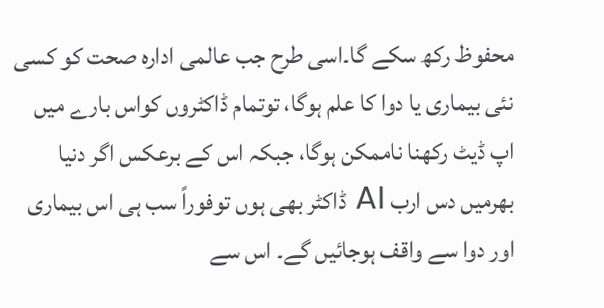محفوظ رکھ سکے گا۔اسی طرح جب عالمی ادارہ صحت کو کسی نئی بیماری یا دوا کا علم ہوگا، توتمام ڈاکٹروں کواس بارے میں اپ ڈیٹ رکھنا ناممکن ہوگا، جبکہ اس کے برعکس اگر دنیا بھرمیں دس ارب AI ڈاکٹر بھی ہوں توفوراً سب ہی اس بیماری اور دوا سے واقف ہوجائیں گے۔ اس سے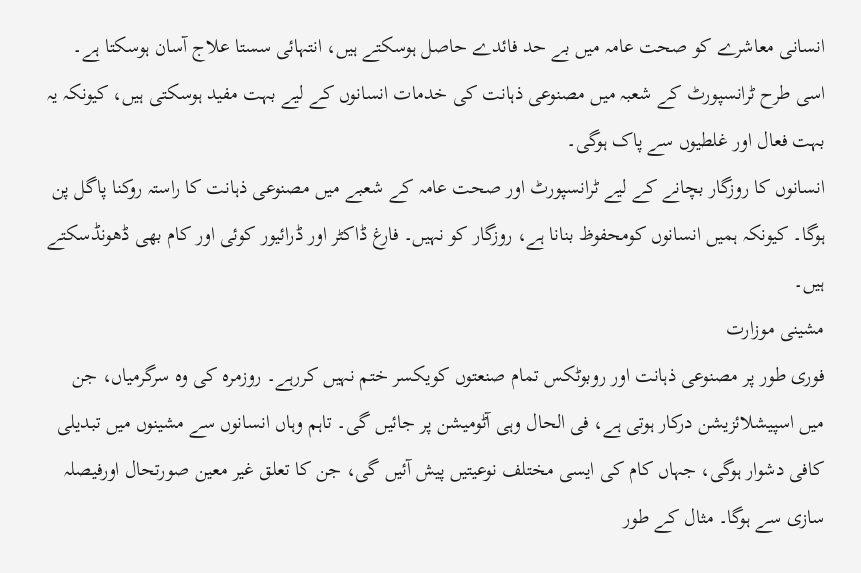انسانی معاشرے کو صحت عامہ میں بے حد فائدے حاصل ہوسکتے ہیں، انتہائی سستا علاج آسان ہوسکتا ہے۔ اسی طرح ٹرانسپورٹ کے شعبہ میں مصنوعی ذہانت کی خدمات انسانوں کے لیے بہت مفید ہوسکتی ہیں، کیونکہ یہ بہت فعال اور غلطیوں سے پاک ہوگی۔
انسانوں کا روزگار بچانے کے لیے ٹرانسپورٹ اور صحت عامہ کے شعبے میں مصنوعی ذہانت کا راستہ روکنا پاگل پن ہوگا۔ کیونکہ ہمیں انسانوں کومحفوظ بنانا ہے، روزگار کو نہیں۔ فارغ ڈاکٹر اور ڈرائیور کوئی اور کام بھی ڈھونڈسکتے ہیں۔
مشینی موزارت
فوری طور پر مصنوعی ذہانت اور روبوٹکس تمام صنعتوں کویکسر ختم نہیں کررہے۔ روزمرہ کی وہ سرگرمیاں، جن میں اسپیشلائزیشن درکار ہوتی ہے، فی الحال وہی آٹومیشن پر جائیں گی۔ تاہم وہاں انسانوں سے مشینوں میں تبدیلی کافی دشوار ہوگی، جہاں کام کی ایسی مختلف نوعیتیں پیش آئیں گی، جن کا تعلق غیر معین صورتحال اورفیصلہ سازی سے ہوگا۔ مثال کے طور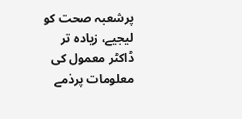پرشعبہ صحت کو لیجیے، زیادہ تر ڈاکٹر معمول کی معلومات پرذمے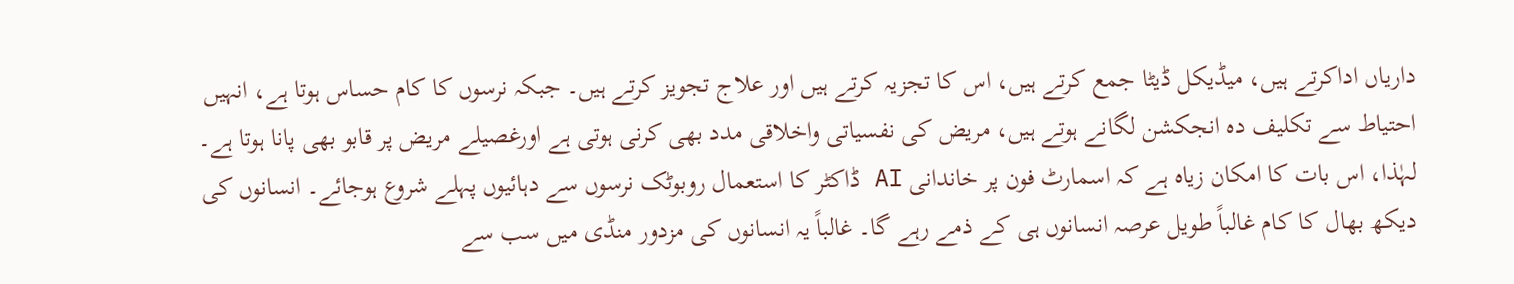داریاں اداکرتے ہیں، میڈیکل ڈیٹا جمع کرتے ہیں، اس کا تجزیہ کرتے ہیں اور علاج تجویز کرتے ہیں۔ جبکہ نرسوں کا کام حساس ہوتا ہے، انہیں احتیاط سے تکلیف دہ انجکشن لگانے ہوتے ہیں، مریض کی نفسیاتی واخلاقی مدد بھی کرنی ہوتی ہے اورغصیلے مریض پر قابو بھی پانا ہوتا ہے۔ لہٰذا، اس بات کا امکان زیاہ ہے کہ اسمارٹ فون پر خاندانی AI ڈاکٹر کا استعمال روبوٹک نرسوں سے دہائیوں پہلے شروع ہوجائے۔ انسانوں کی دیکھ بھال کا کام غالباً طویل عرصہ انسانوں ہی کے ذمے رہے گا۔ غالباً یہ انسانوں کی مزدور منڈی میں سب سے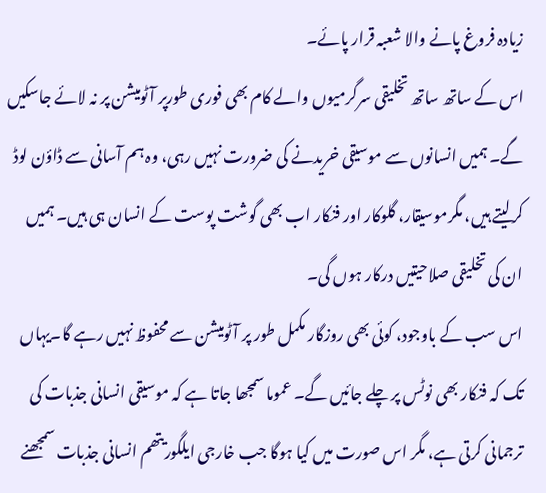زیادہ فروغ پانے والا شعبہ قرار پائے۔
اس کے ساتھ ساتھ تخلیقی سرگرمیوں والے کام بھی فوری طورپر آٹومیشن پر نہ لائے جاسکیں گے۔ ہمیں انسانوں سے موسیقی خریدنے کی ضرورت نہیں رہی، وہ ہم آسانی سے ڈاؤن لوڈ کرلیتے ہیں، مگرموسیقار، گلوکار اور فنکار اب بھی گوشت پوست کے انسان ہی ہیں۔ ہمیں ان کی تخلیقی صلاحیتیں درکار ہوں گی۔
اس سب کے باوجود، کوئی بھی روزگار مکمل طور پر آٹومیشن سے محفوظ نہیں رہے گا۔یہاں تک کہ فنکار بھی نوٹس پر چلے جائیں گے۔ عموما سمجھا جاتا ہے کہ موسیقی انسانی جذبات کی ترجمانی کرتی ہے، مگر اس صورت میں کیا ہوگا جب خارجی ایلگوریتھم انسانی جذبات سمجھنے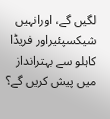لگیں گے، اورانہیں شیکسپئیراور فریڈا کاہلو سے بہترانداز میں پیش کریں گے؟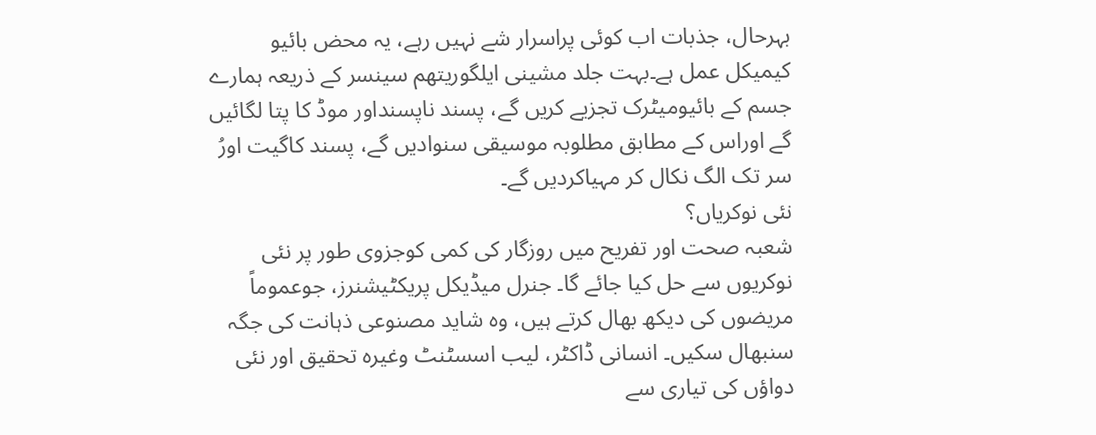بہرحال، جذبات اب کوئی پراسرار شے نہیں رہے، یہ محض بائیو کیمیکل عمل ہے۔بہت جلد مشینی ایلگوریتھم سینسر کے ذریعہ ہمارے جسم کے بائیومیٹرک تجزیے کریں گے، پسند ناپسنداور موڈ کا پتا لگائیں گے اوراس کے مطابق مطلوبہ موسیقی سنوادیں گے، پسند کاگیت اورُ سر تک الگ نکال کر مہیاکردیں گے۔
نئی نوکریاں؟
شعبہ صحت اور تفریح میں روزگار کی کمی کوجزوی طور پر نئی نوکریوں سے حل کیا جائے گا۔ جنرل میڈیکل پریکٹیشنرز، جوعموماً مریضوں کی دیکھ بھال کرتے ہیں، وہ شاید مصنوعی ذہانت کی جگہ سنبھال سکیں۔ انسانی ڈاکٹر، لیب اسسٹنٹ وغیرہ تحقیق اور نئی دواؤں کی تیاری سے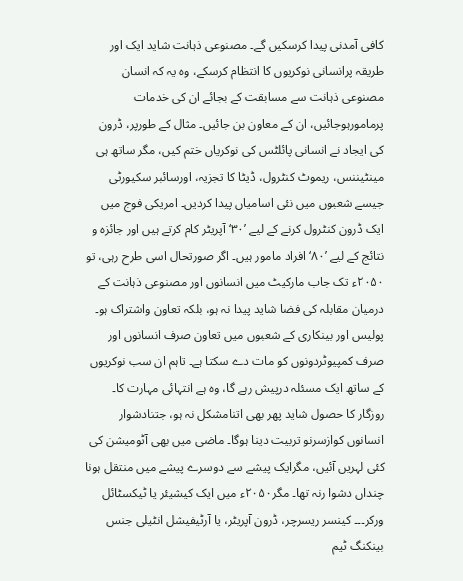کافی آمدنی پیدا کرسکیں گے۔ مصنوعی ذہانت شاید ایک اور طریقہ پرانسانی نوکریوں کا انتظام کرسکے، وہ یہ کہ انسان مصنوعی ذہانت سے مسابقت کے بجائے ان کی خدمات پرمامورہوجائیں، ان کے معاون بن جائیں۔ مثال کے طورپر، ڈرون کی ایجاد نے انسانی پائلٹس کی نوکریاں ختم کیں، مگر ساتھ ہی مینٹیننس، ریموٹ کنٹرول، ڈیٹا کا تجزیہ، اورسائبر سکیورٹی جیسے شعبوں میں نئی اسامیاں پیدا کردیں۔ امریکی فوج میں ایک ڈرون کنٹرول کرنے کے لیے ’۳۰‘ آپریٹر کام کرتے ہیں اور جائزہ و نتائج کے لیے ’۸۰‘ افراد مامور ہیں۔ اگر صورتحال اسی طرح رہی، تو ۲۰۵۰ء تک جاب مارکیٹ میں انسانوں اور مصنوعی ذہانت کے درمیان مقابلہ کی فضا شاید پیدا نہ ہو، بلکہ تعاون واشتراک ہو۔ پولیس اور بینکاری کے شعبوں میں تعاون صرف انسانوں اور صرف کمپیوٹردونوں کو مات دے سکتا ہے۔ تاہم ان سب نوکریوں کے ساتھ ایک مسئلہ درپیش رہے گا، وہ ہے انتہائی مہارت کا۔ روزگار کا حصول شاید پھر بھی اتنامشکل نہ ہو، جتنادشوار انسانوں کوازسرنو تربیت دینا ہوگا۔ ماضی میں بھی آٹومیشن کی کئی لہریں آئیں، مگرایک پیشے سے دوسرے پیشے میں منتقل ہونا چنداں دشوا رنہ تھا۔ مگر۲۰۵۰ء میں ایک کیشیئر یا ٹیکسٹائل ورکر۔۔۔ کینسر ریسرچر، ڈرون آپریٹر، یا آرٹیفیشل انٹیلی جنس بینکنگ ٹیم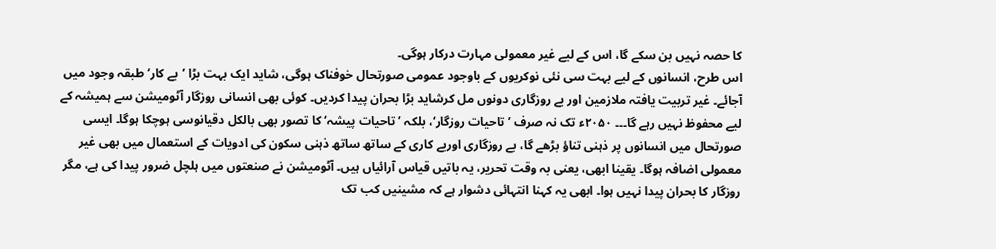کا حصہ نہیں بن سکے گا، اس کے لیے غیر معمولی مہارت درکار ہوگی۔
اس طرح، انسانوں کے لیے بہت سی نئی نوکریوں کے باوجود عمومی صورتحال خوفناک ہوگی، شاید ایک بہت بڑا ’بے کار‘ طبقہ وجود میں آجائے۔ غیر تربیت یافتہ ملازمین اور بے روزگاری دونوں مل کرشاید بڑا بحران پیدا کردیں۔ کوئی بھی انسانی روزگار آٹومیشن سے ہمیشہ کے لیے محفوظ نہیں رہے گا۔۔۔ ۲۰۵۰ء تک نہ صرف ’تاحیات روزگار‘، بلکہ ’تاحیات پیشہ‘ کا تصور بھی بالکل دقیانوسی ہوچکا ہوگا۔ ایسی صورتحال میں انسانوں پر ذہنی تناؤ بڑھے گا، بے روزگاری اوربے کاری کے ساتھ ساتھ ذہنی سکون کی ادویات کے استعمال میں بھی غیر معمولی اضافہ ہوگا۔ یقینا ابھی، یعنی بہ وقت تحریر، یہ باتیں قیاس آرائیاں ہیں۔ آٹومیشن نے صنعتوں میں ہلچل ضرور پیدا کی ہے، مگر روزگار کا بحران پیدا نہیں ہوا۔ ابھی یہ کہنا انتہائی دشوار ہے کہ مشینیں کب تک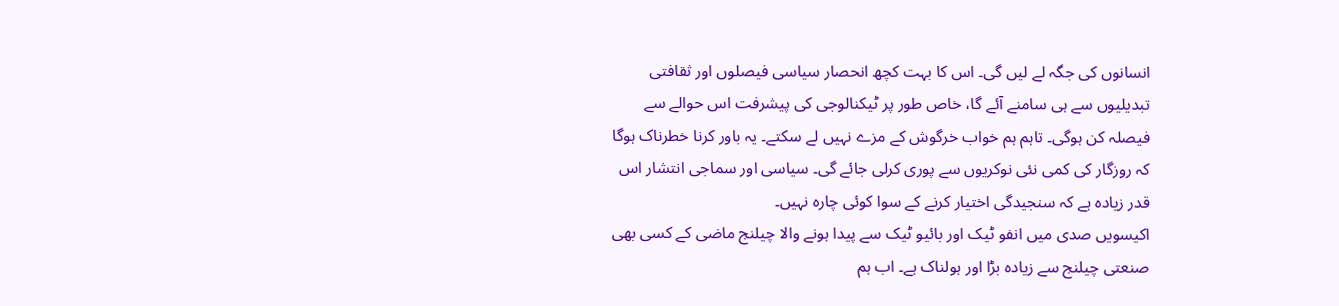انسانوں کی جگہ لے لیں گی۔ اس کا بہت کچھ انحصار سیاسی فیصلوں اور ثقافتی تبدیلیوں سے ہی سامنے آئے گا، خاص طور پر ٹیکنالوجی کی پیشرفت اس حوالے سے فیصلہ کن ہوگی۔ تاہم ہم خواب خرگوش کے مزے نہیں لے سکتے۔ یہ باور کرنا خطرناک ہوگا کہ روزگار کی کمی نئی نوکریوں سے پوری کرلی جائے گی۔ سیاسی اور سماجی انتشار اس قدر زیادہ ہے کہ سنجیدگی اختیار کرنے کے سوا کوئی چارہ نہیں۔
اکیسویں صدی میں انفو ٹیک اور بائیو ٹیک سے پیدا ہونے والا چیلنج ماضی کے کسی بھی صنعتی چیلنج سے زیادہ بڑا اور ہولناک ہے۔ اب ہم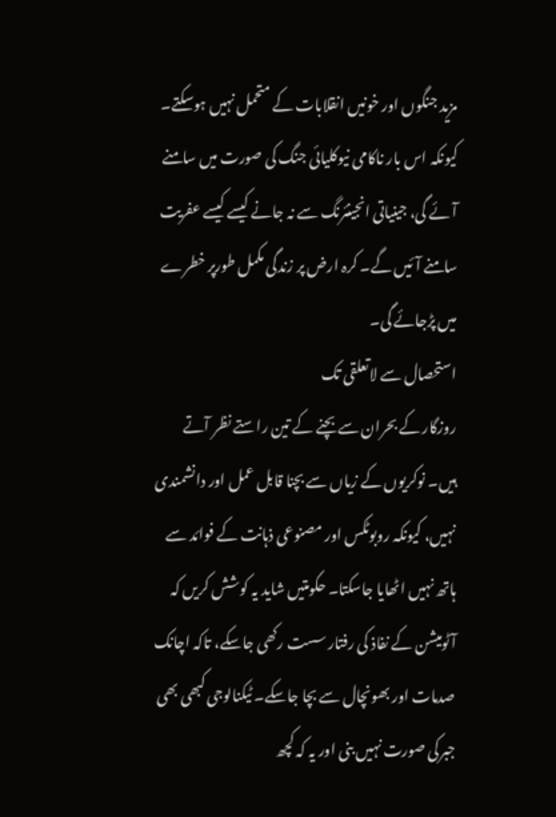مزید جنگوں اور خونیں انقلابات کے متحمل نہیں ہوسکتے۔ کیونکہ اس بار ناکامی نیوکلیائی جنگ کی صورت میں سامنے آئے گی، جینیاتی انجینئرنگ سے نہ جانے کیسے کیسے عفریت سامنے آئیں گے۔ کرہ ارض پر زندگی مکمل طورپر خطرے میں پڑجائے گی۔
استحصال سے لاتعلقی تک
روزگار کے بحران سے بچنے کے تین راستے نظر آتے ہیں۔ نوکریوں کے زیاں سے بچنا قابل عمل اور دانشمندی نہیں، کیونکہ روبوٹکس اور مصنوعی ذہانت کے فوائد سے ہاتھ نہیں اٹھایا جاسکتا۔ حکومتیں شاید یہ کوشش کریں کہ آٹومیشن کے نفاذ کی رفتار سست رکھی جاسکے، تاکہ اچانک صدمات اور بھونچال سے بچا جاسکے۔ ٹیکنالوجی کبھی بھی جبرکی صورت نہیں بنی اور یہ کہ کچھ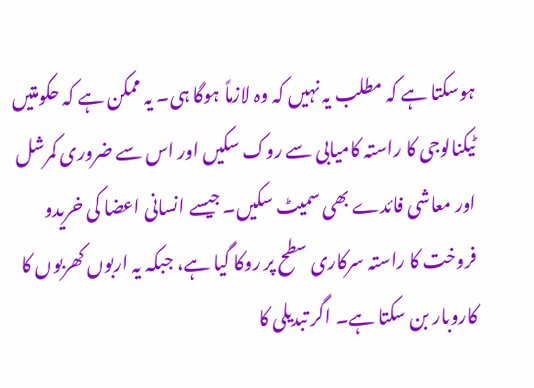ہوسکتا ہے کہ مطلب یہ نہیں کہ وہ لازماً ہوگا ہی۔ یہ ممکن ہے کہ حکومتیں ٹیکنالوجی کا راستہ کامیابی سے روک سکیں اور اس سے ضروری کمرشل اور معاشی فائدے بھی سمیٹ سکیں۔ جیسے انسانی اعضا کی خریدو فروخت کا راستہ سرکاری سطح پر روکا گیا ہے، جبکہ یہ اربوں کھربوں کا کاروبار بن سکتا ہے۔ اگر تبدیلی کا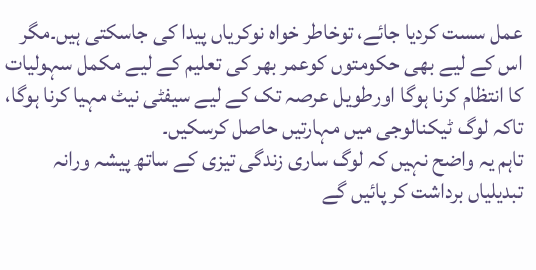عمل سست کردیا جائے، توخاطر خواہ نوکریاں پیدا کی جاسکتی ہیں۔مگر اس کے لیے بھی حکومتوں کوعمر بھر کی تعلیم کے لیے مکمل سہولیات کا انتظام کرنا ہوگا اورطویل عرصہ تک کے لیے سیفٹی نیٹ مہیا کرنا ہوگا، تاکہ لوگ ٹیکنالوجی میں مہارتیں حاصل کرسکیں۔
تاہم یہ واضح نہیں کہ لوگ ساری زندگی تیزی کے ساتھ پیشہ ورانہ تبدیلیاں برداشت کر پائیں گے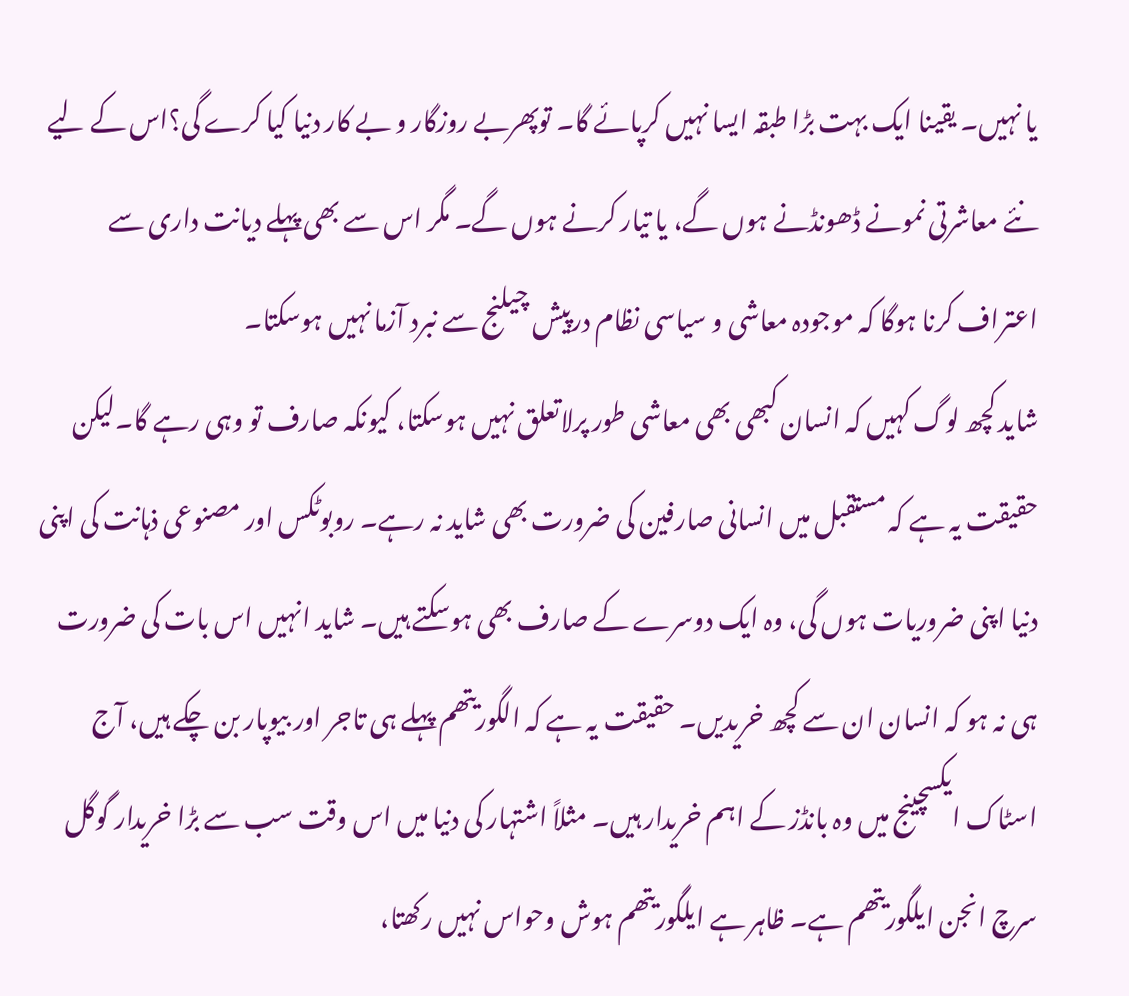یا نہیں۔ یقینا ایک بہت بڑا طبقہ ایسا نہیں کرپائے گا۔ توپھربے روزگار و بے کار دنیا کیا کرے گی؟اس کے لیے نئے معاشرتی نمونے ڈھونڈنے ہوں گے، یا تیار کرنے ہوں گے۔ مگر اس سے بھی پہلے دیانت داری سے اعتراف کرنا ہوگا کہ موجودہ معاشی و سیاسی نظام درپیش چیلنج سے نبرد آزما نہیں ہوسکتا۔
شاید کچھ لوگ کہیں کہ انسان کبھی بھی معاشی طور پرلاتعلق نہیں ہوسکتا، کیونکہ صارف تو وہی رہے گا۔لیکن حقیقت یہ ہے کہ مستقبل میں انسانی صارفین کی ضرورت بھی شاید نہ رہے۔ روبوٹکس اور مصنوعی ذہانت کی اپنی دنیا اپنی ضروریات ہوں گی، وہ ایک دوسرے کے صارف بھی ہوسکتے ہیں۔ شاید انہیں اس بات کی ضرورت ہی نہ ہو کہ انسان ان سے کچھ خریدیں۔ حقیقت یہ ہے کہ الگوریتھم پہلے ہی تاجر اور بیوپار بن چکے ہیں، آج اسٹاک ایکسچینج میں وہ بانڈز کے اہم خریدار ہیں۔ مثلاً اشتہار کی دنیا میں اس وقت سب سے بڑا خریدار گوگل سرچ انجن ایلگوریتھم ہے۔ ظاہر ہے ایلگوریتھم ہوش وحواس نہیں رکھتا،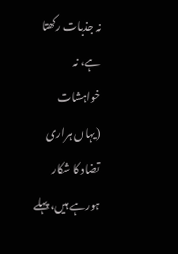نہ جذبات رکھتا ہے، نہ خواہشات (یہاں ہراری تضاد کا شکار ہورہے ہیں، پہلے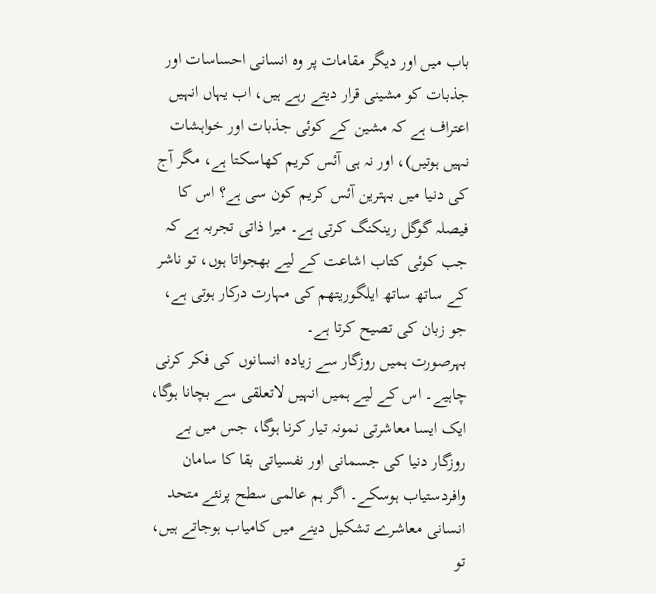باب میں اور دیگر مقامات پر وہ انسانی احساسات اور جذبات کو مشینی قرار دیتے رہے ہیں، اب یہاں انہیں اعتراف ہے کہ مشین کے کوئی جذبات اور خواہشات نہیں ہوتیں)، اور نہ ہی آئس کریم کھاسکتا ہے، مگر آج کی دنیا میں بہترین آئس کریم کون سی ہے؟ اس کا فیصلہ گوگل رینکنگ کرتی ہے۔ میرا ذاتی تجربہ ہے کہ جب کوئی کتاب اشاعت کے لیے بھجواتا ہوں، تو ناشر کے ساتھ ساتھ ایلگوریتھم کی مہارت درکار ہوتی ہے، جو زبان کی تصیح کرتا ہے۔
بہرصورت ہمیں روزگار سے زیادہ انسانوں کی فکر کرنی چاہیے۔ اس کے لیے ہمیں انہیں لاتعلقی سے بچانا ہوگا، ایک ایسا معاشرتی نمونہ تیار کرنا ہوگا، جس میں بے روزگار دنیا کی جسمانی اور نفسیاتی بقا کا سامان وافردستیاب ہوسکے۔ اگر ہم عالمی سطح پرنئے متحد انسانی معاشرے تشکیل دینے میں کامیاب ہوجاتے ہیں، تو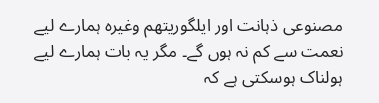مصنوعی ذہانت اور ایلگوریتھم وغیرہ ہمارے لیے نعمت سے کم نہ ہوں گے۔ مگر یہ بات ہمارے لیے ہولناک ہوسکتی ہے کہ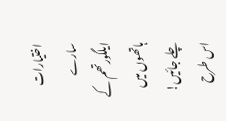اختیارات سارے ایلگورتھم کے ہاتھوں میں چلے جائیں! اس طرح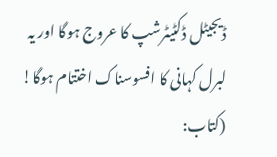ڈیجیٹل ڈکٹیٹرشپ کا عروج ہوگا اور یہ لبرل کہانی کا افسوسناک اختتام ہوگا!
(کتاب: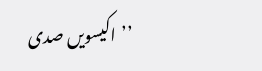’’اکیسویں صدی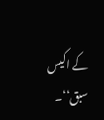کے اکیس سبق‘‘۔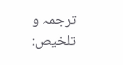ترجمہ و تلخیص: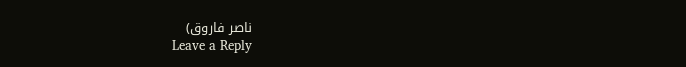ناصر فاروق)
Leave a Reply